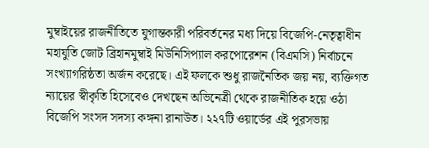মুম্বাইয়ের রাজনীতিতে যুগান্তকারী পরিবর্তনের মধ্য দিয়ে বিজেপি-নেতৃত্বাধীন মহাযুতি জোট ব্রিহানমুম্বাই মিউনিসিপ্যাল করপোরেশন (বিএমসি) নির্বাচনে সংখ্যাগরিষ্ঠতা অর্জন করেছে। এই ফলকে শুধু রাজনৈতিক জয় নয়, ব্যক্তিগত ন্যায়ের স্বীকৃতি হিসেবেও দেখছেন অভিনেত্রী থেকে রাজনীতিক হয়ে ওঠা বিজেপি সংসদ সদস্য কঙ্গনা রানাউত। ২২৭টি ওয়ার্ডের এই পুরসভায়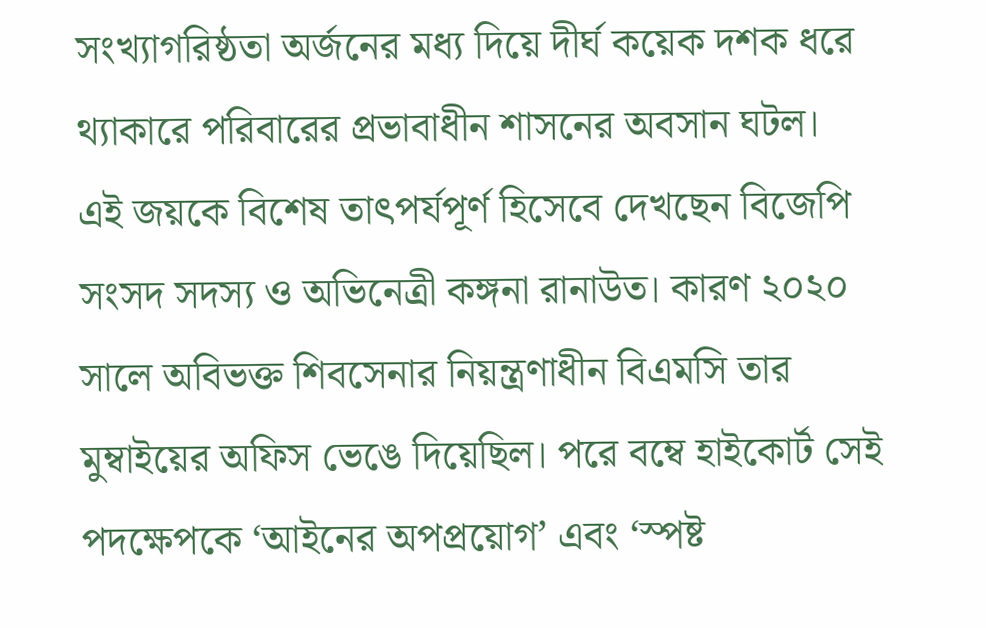সংখ্যাগরিষ্ঠতা অর্জনের মধ্য দিয়ে দীর্ঘ কয়েক দশক ধরে থ্যাকারে পরিবারের প্রভাবাধীন শাসনের অবসান ঘটল।
এই জয়কে বিশেষ তাৎপর্যপূর্ণ হিসেবে দেখছেন বিজেপি সংসদ সদস্য ও অভিনেত্রী কঙ্গনা রানাউত। কারণ ২০২০ সালে অবিভক্ত শিবসেনার নিয়ন্ত্রণাধীন বিএমসি তার মুম্বাইয়ের অফিস ভেঙে দিয়েছিল। পরে বম্বে হাইকোর্ট সেই পদক্ষেপকে ‘আইনের অপপ্রয়োগ’ এবং ‘স্পষ্ট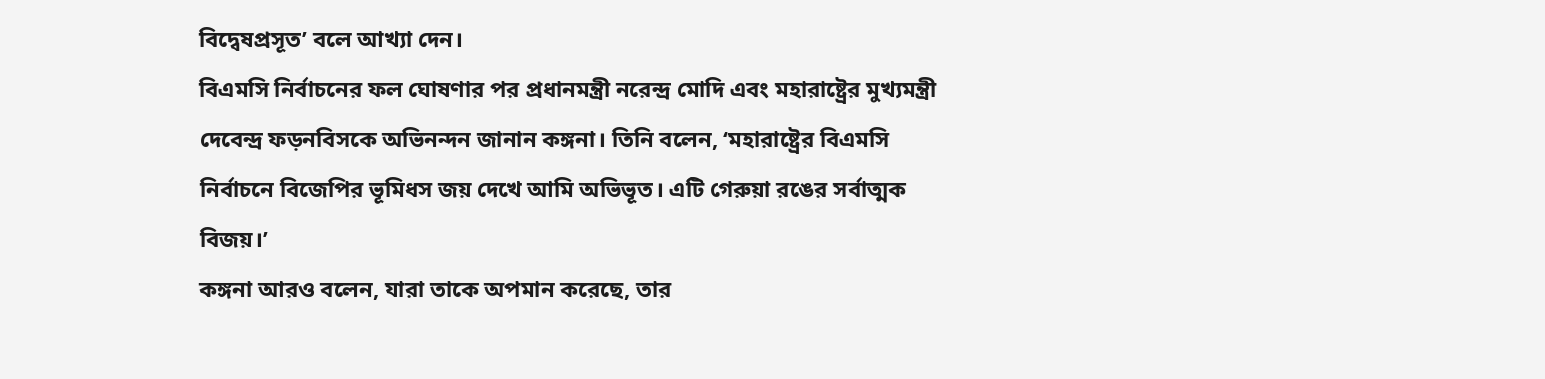বিদ্বেষপ্রসূত’ বলে আখ্যা দেন।
বিএমসি নির্বাচনের ফল ঘোষণার পর প্রধানমন্ত্রী নরেন্দ্র মোদি এবং মহারাষ্ট্রের মুখ্যমন্ত্রী দেবেন্দ্র ফড়নবিসকে অভিনন্দন জানান কঙ্গনা। তিনি বলেন, ‘মহারাষ্ট্রের বিএমসি নির্বাচনে বিজেপির ভূমিধস জয় দেখে আমি অভিভূত। এটি গেরুয়া রঙের সর্বাত্মক বিজয়।’
কঙ্গনা আরও বলেন, যারা তাকে অপমান করেছে, তার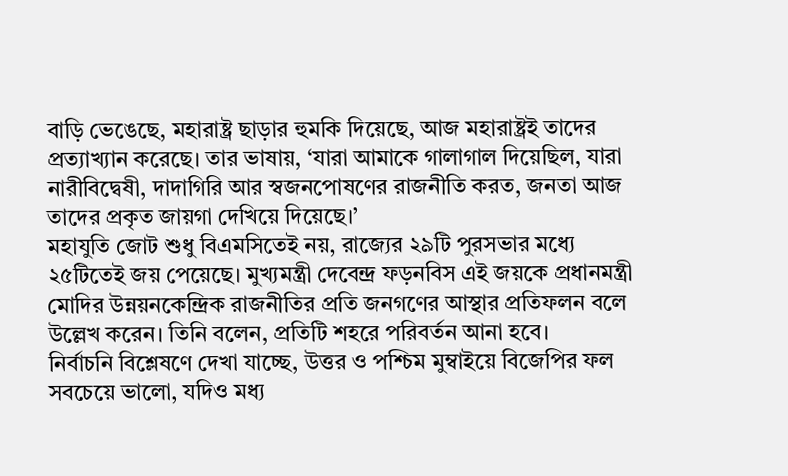বাড়ি ভেঙেছে, মহারাষ্ট্র ছাড়ার হুমকি দিয়েছে, আজ মহারাষ্ট্রই তাদের প্রত্যাখ্যান করেছে। তার ভাষায়, ‘যারা আমাকে গালাগাল দিয়েছিল, যারা নারীবিদ্বেষী, দাদাগিরি আর স্বজনপোষণের রাজনীতি করত, জনতা আজ তাদের প্রকৃত জায়গা দেখিয়ে দিয়েছে।’
মহাযুতি জোট শুধু বিএমসিতেই নয়, রাজ্যের ২৯টি পুরসভার মধ্যে ২৫টিতেই জয় পেয়েছে। মুখ্যমন্ত্রী দেবেন্দ্র ফড়নবিস এই জয়কে প্রধানমন্ত্রী মোদির উন্নয়নকেন্দ্রিক রাজনীতির প্রতি জনগণের আস্থার প্রতিফলন বলে উল্লেখ করেন। তিনি বলেন, প্রতিটি শহরে পরিবর্তন আনা হবে।
নির্বাচনি বিশ্লেষণে দেখা যাচ্ছে, উত্তর ও পশ্চিম মুম্বাইয়ে বিজেপির ফল সবচেয়ে ভালো, যদিও মধ্য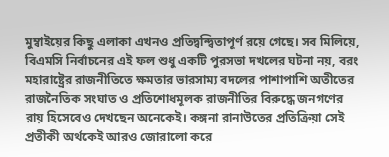মুম্বাইয়ের কিছু এলাকা এখনও প্রতিদ্বন্দ্বিতাপূর্ণ রয়ে গেছে। সব মিলিয়ে, বিএমসি নির্বাচনের এই ফল শুধু একটি পুরসভা দখলের ঘটনা নয়, বরং মহারাষ্ট্রের রাজনীতিতে ক্ষমতার ভারসাম্য বদলের পাশাপাশি অতীতের রাজনৈতিক সংঘাত ও প্রতিশোধমূলক রাজনীতির বিরুদ্ধে জনগণের রায় হিসেবেও দেখছেন অনেকেই। কঙ্গনা রানাউতের প্রতিক্রিয়া সেই প্রতীকী অর্থকেই আরও জোরালো করে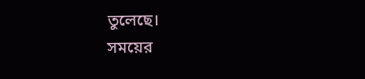তুলেছে।
সময়ের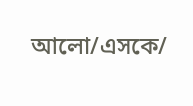আলো/এসকে/